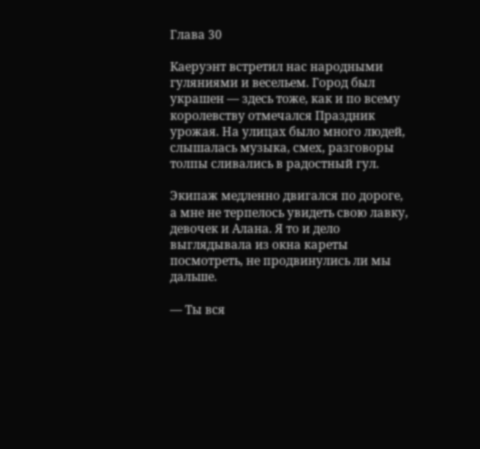Глава 30

Каеруэнт встретил нас народными гуляниями и весельем. Город был украшен — здесь тоже, как и по всему королевству отмечался Праздник урожая. На улицах было много людей, слышалась музыка, смех, разговоры толпы сливались в радостный гул.

Экипаж медленно двигался по дороге, а мне не терпелось увидеть свою лавку, девочек и Алана. Я то и дело выглядывала из окна кареты посмотреть, не продвинулись ли мы дальше.

— Ты вся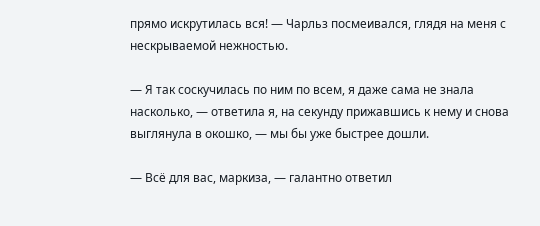прямо искрутилась вся! — Чарльз посмеивался, глядя на меня с нескрываемой нежностью.

— Я так соскучилась по ним по всем, я даже сама не знала насколько, — ответила я, на секунду прижавшись к нему и снова выглянула в окошко, — мы бы уже быстрее дошли.

— Всё для вас, маркиза, — галантно ответил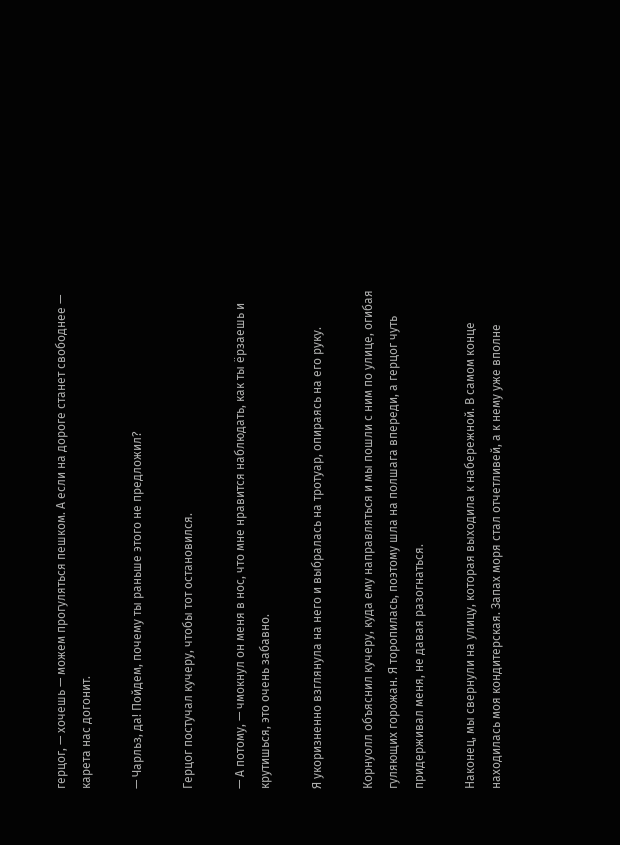герцог, — хочешь — можем прогуляться пешком. А если на дороге станет свободнее — карета нас догонит.

— Чарльз, да! Пойдем, почему ты раньше этого не предложил?

Герцог постучал кучеру, чтобы тот остановился.

— А потому, — чмокнул он меня в нос, что мне нравится наблюдать, как ты ёрзаешь и крутишься, это очень забавно.

Я укоризненно взглянула на него и выбралась на тротуар, опираясь на его руку.

Корнуолл объяснил кучеру, куда ему направляться и мы пошли с ним по улице, огибая гуляющих горожан. Я торопилась, поэтому шла на полшага впереди, а герцог чуть придерживал меня, не давая разогнаться.

Наконец, мы свернули на улицу, которая выходила к набережной. В самом конце находилась моя кондитерская. Запах моря стал отчетливей, а к нему уже вполне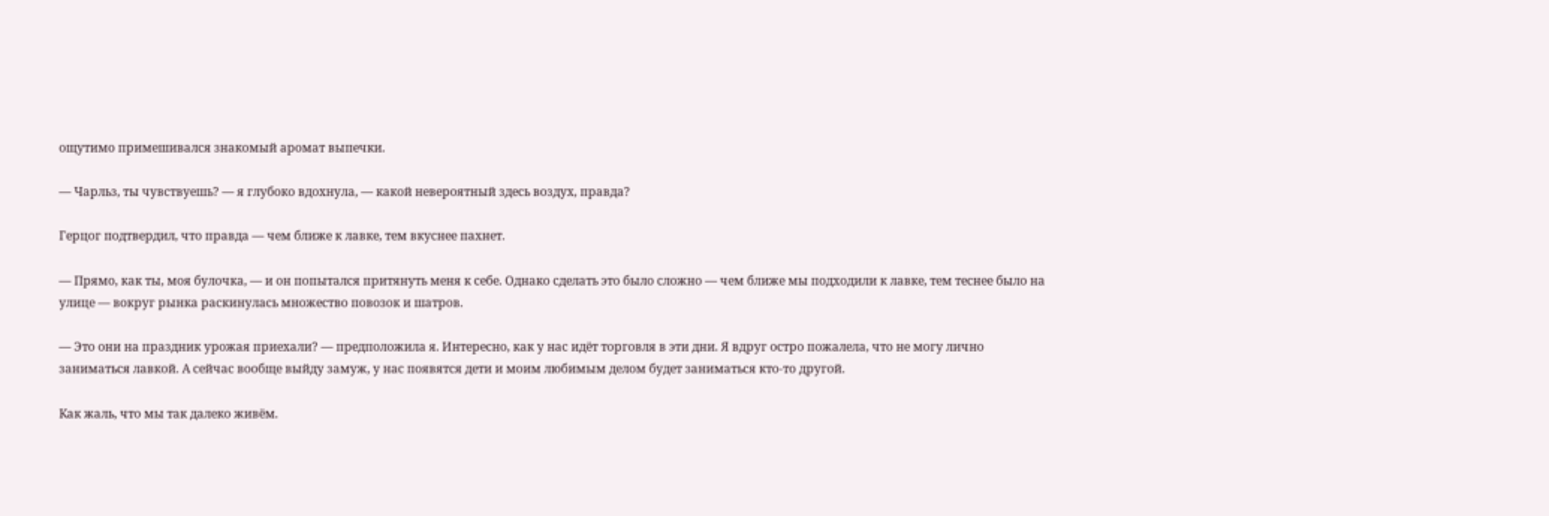ощутимо примешивался знакомый аромат выпечки.

— Чарльз, ты чувствуешь? — я глубоко вдохнула, — какой невероятный здесь воздух, правда?

Герцог подтвердил, что правда — чем ближе к лавке, тем вкуснее пахнет.

— Прямо, как ты, моя булочка, — и он попытался притянуть меня к себе. Однако сделать это было сложно — чем ближе мы подходили к лавке, тем теснее было на улице — вокруг рынка раскинулась множество повозок и шатров.

— Это они на праздник урожая приехали? — предположила я. Интересно, как у нас идёт торговля в эти дни. Я вдруг остро пожалела, что не могу лично заниматься лавкой. А сейчас вообще выйду замуж, у нас появятся дети и моим любимым делом будет заниматься кто-то другой.

Как жаль, что мы так далеко живём.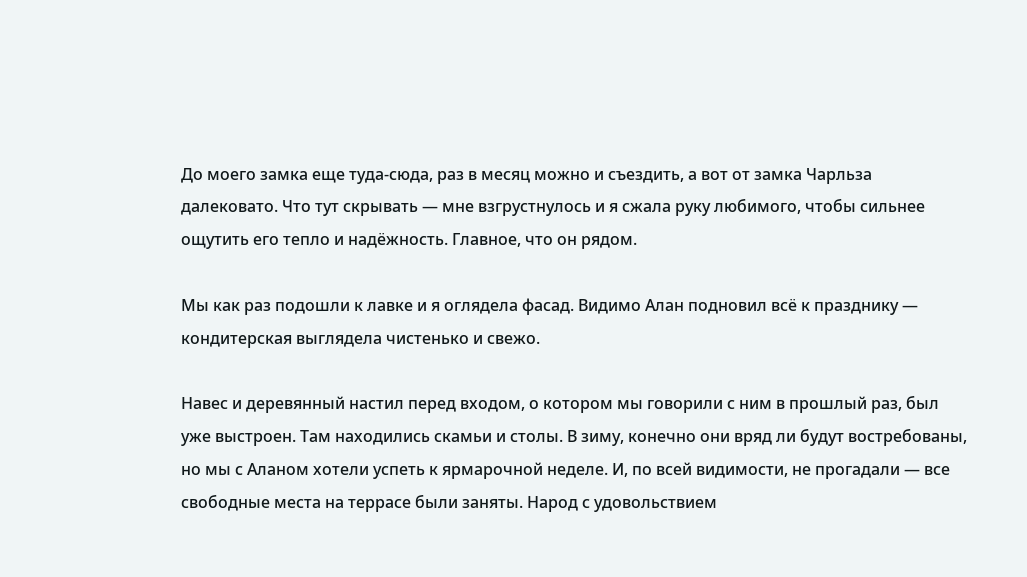До моего замка еще туда-сюда, раз в месяц можно и съездить, а вот от замка Чарльза далековато. Что тут скрывать — мне взгрустнулось и я сжала руку любимого, чтобы сильнее ощутить его тепло и надёжность. Главное, что он рядом.

Мы как раз подошли к лавке и я оглядела фасад. Видимо Алан подновил всё к празднику — кондитерская выглядела чистенько и свежо.

Навес и деревянный настил перед входом, о котором мы говорили с ним в прошлый раз, был уже выстроен. Там находились скамьи и столы. В зиму, конечно они вряд ли будут востребованы, но мы с Аланом хотели успеть к ярмарочной неделе. И, по всей видимости, не прогадали — все свободные места на террасе были заняты. Народ с удовольствием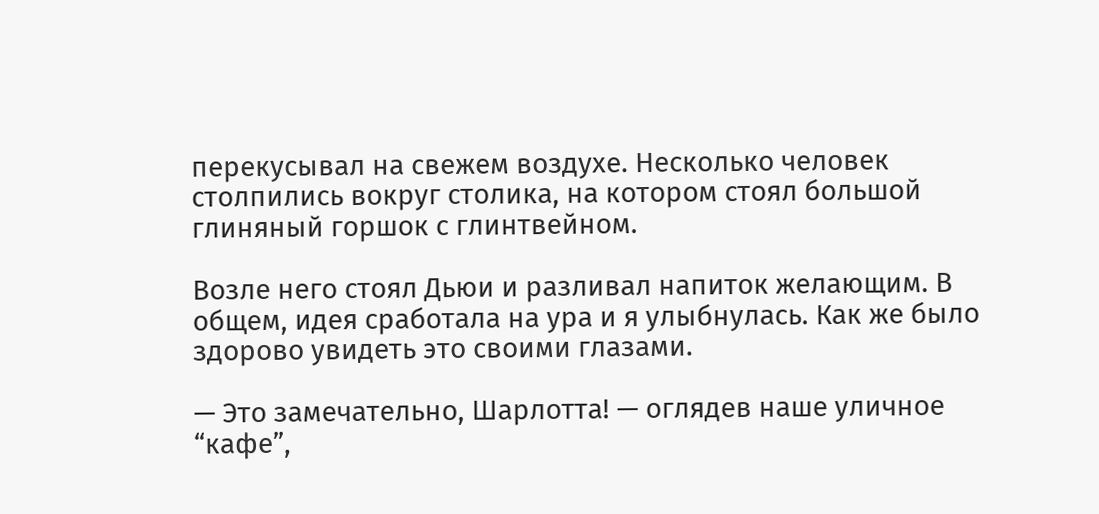перекусывал на свежем воздухе. Несколько человек столпились вокруг столика, на котором стоял большой глиняный горшок с глинтвейном.

Возле него стоял Дьюи и разливал напиток желающим. В общем, идея сработала на ура и я улыбнулась. Как же было здорово увидеть это своими глазами.

— Это замечательно, Шарлотта! — оглядев наше уличное “кафе”,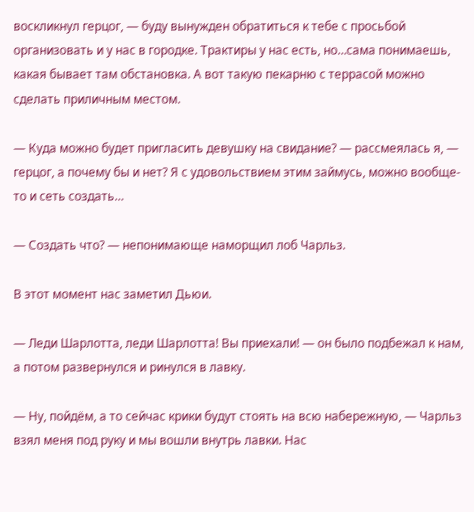воскликнул герцог, — буду вынужден обратиться к тебе с просьбой организовать и у нас в городке. Трактиры у нас есть, но…сама понимаешь, какая бывает там обстановка. А вот такую пекарню с террасой можно сделать приличным местом.

— Куда можно будет пригласить девушку на свидание? — рассмеялась я, — герцог, а почему бы и нет? Я с удовольствием этим займусь, можно вообще-то и сеть создать…

— Создать что? — непонимающе наморщил лоб Чарльз.

В этот момент нас заметил Дьюи.

— Леди Шарлотта, леди Шарлотта! Вы приехали! — он было подбежал к нам, а потом развернулся и ринулся в лавку.

— Ну, пойдём, а то сейчас крики будут стоять на всю набережную, — Чарльз взял меня под руку и мы вошли внутрь лавки. Нас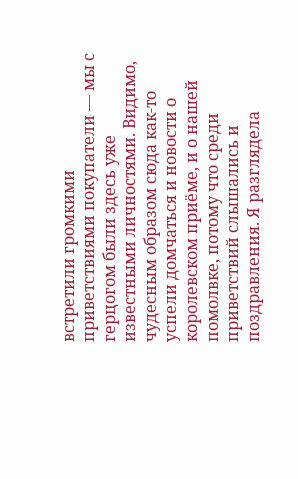встретили громкими приветствиями покупатели — мы с герцогом были здесь уже известными личностями. Видимо, чудесным образом сюда как-то успели домчаться и новости о королевском приёме, и о нашей помолвке, потому что среди приветствий слышались и поздравления. Я разглядела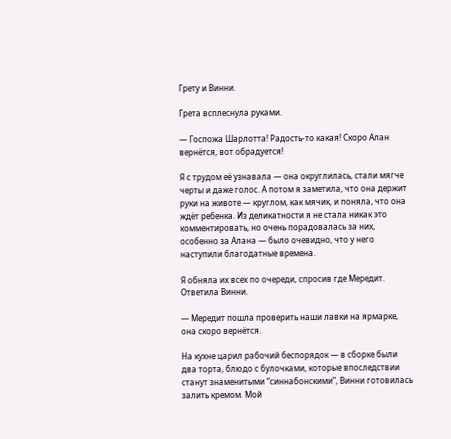Грету и Винни.

Грета всплеснула руками.

— Госпожа Шарлотта! Радость-то какая! Скоро Алан вернётся, вот обрадуется!

Я с трудом её узнавала — она округлилась, стали мягче черты и даже голос. А потом я заметила, что она держит руки на животе — круглом, как мячик, и поняла, что она ждёт ребенка. Из деликатности я не стала никак это комментировать, но очень порадовалась за них, особенно за Алана — было очевидно, что у него наступили благодатные времена.

Я обняла их всех по очереди, спросив где Мередит. Ответила Винни.

— Мередит пошла проверить наши лавки на ярмарке, она скоро вернётся.

На кухне царил рабочий беспорядок — в сборке были два торта, блюдо с булочками, которые впоследствии станут знаменитыми “синнабонскими”, Винни готовилась залить кремом. Мой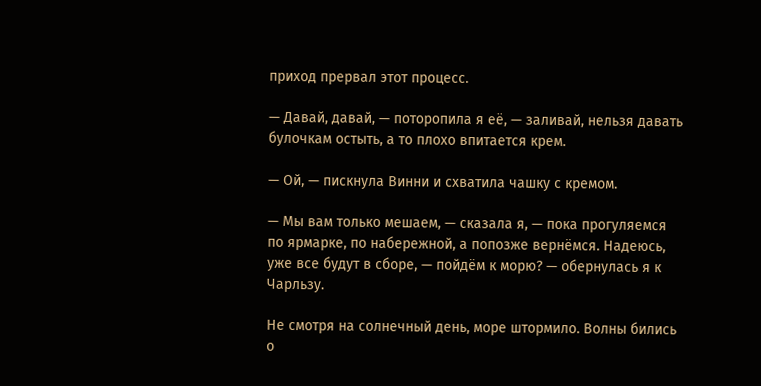приход прервал этот процесс.

— Давай, давай, — поторопила я её, — заливай, нельзя давать булочкам остыть, а то плохо впитается крем.

— Ой, — пискнула Винни и схватила чашку с кремом.

— Мы вам только мешаем, — сказала я, — пока прогуляемся по ярмарке, по набережной, а попозже вернёмся. Надеюсь, уже все будут в сборе, — пойдём к морю? — обернулась я к Чарльзу.

Не смотря на солнечный день, море штормило. Волны бились о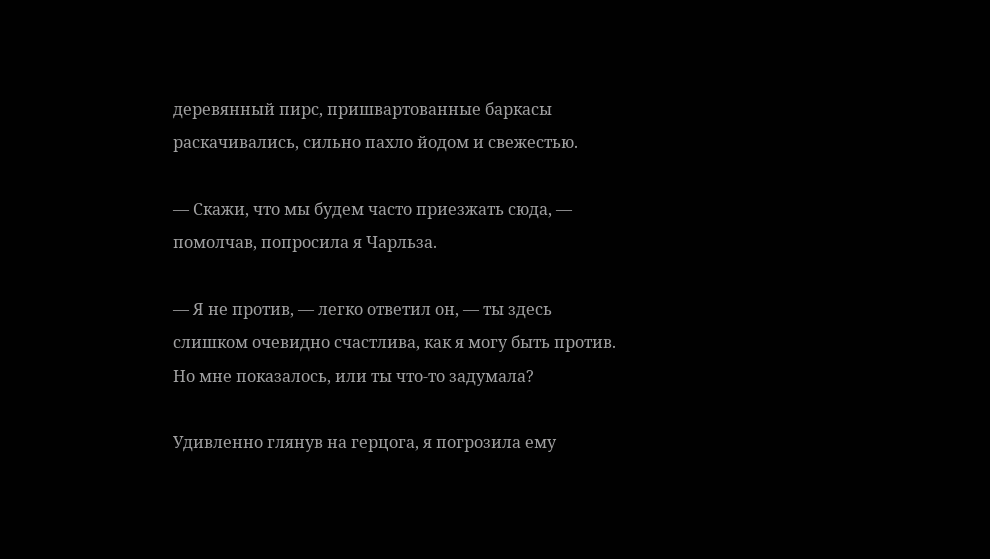деревянный пирс, пришвартованные баркасы раскачивались, сильно пахло йодом и свежестью.

— Скажи, что мы будем часто приезжать сюда, — помолчав, попросила я Чарльза.

— Я не против, — легко ответил он, — ты здесь слишком очевидно счастлива, как я могу быть против. Но мне показалось, или ты что-то задумала?

Удивленно глянув на герцога, я погрозила ему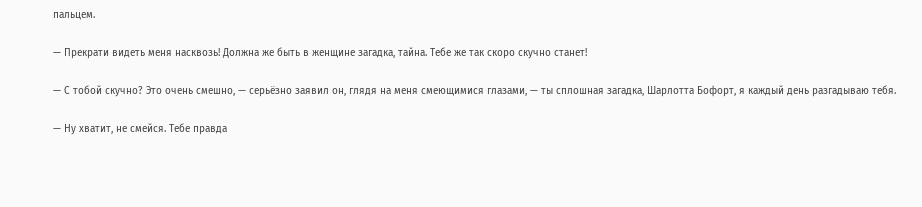пальцем.

— Прекрати видеть меня насквозь! Должна же быть в женщине загадка, тайна. Тебе же так скоро скучно станет!

— С тобой скучно? Это очень смешно, — серьёзно заявил он, глядя на меня смеющимися глазами, — ты сплошная загадка, Шарлотта Бофорт, я каждый день разгадываю тебя.

— Ну хватит, не смейся. Тебе правда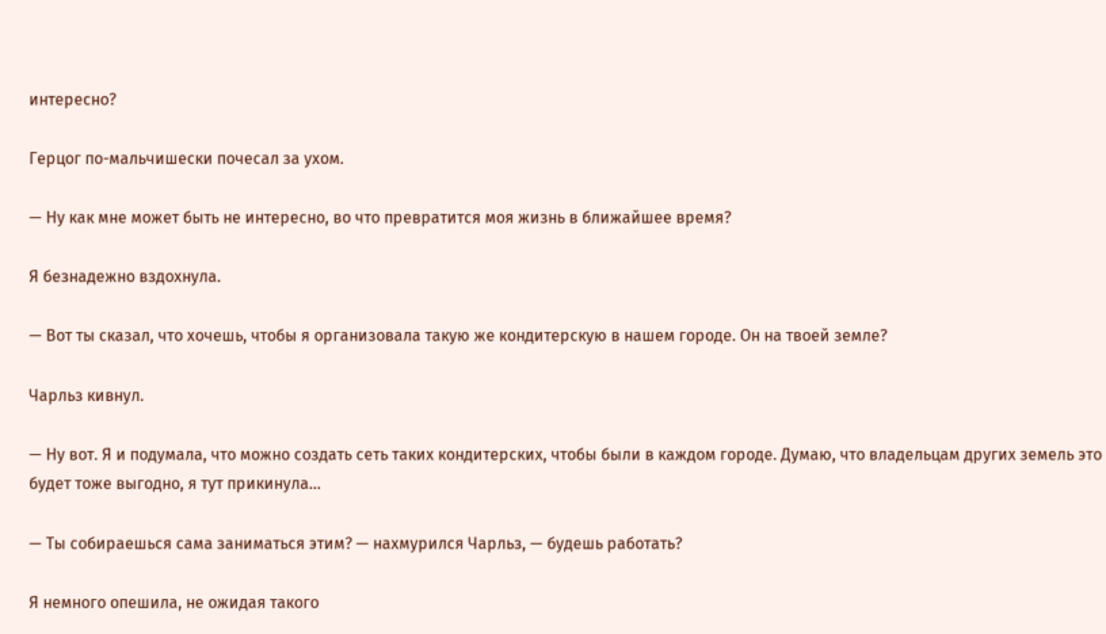интересно?

Герцог по-мальчишески почесал за ухом.

— Ну как мне может быть не интересно, во что превратится моя жизнь в ближайшее время?

Я безнадежно вздохнула.

— Вот ты сказал, что хочешь, чтобы я организовала такую же кондитерскую в нашем городе. Он на твоей земле?

Чарльз кивнул.

— Ну вот. Я и подумала, что можно создать сеть таких кондитерских, чтобы были в каждом городе. Думаю, что владельцам других земель это будет тоже выгодно, я тут прикинула…

— Ты собираешься сама заниматься этим? — нахмурился Чарльз, — будешь работать?

Я немного опешила, не ожидая такого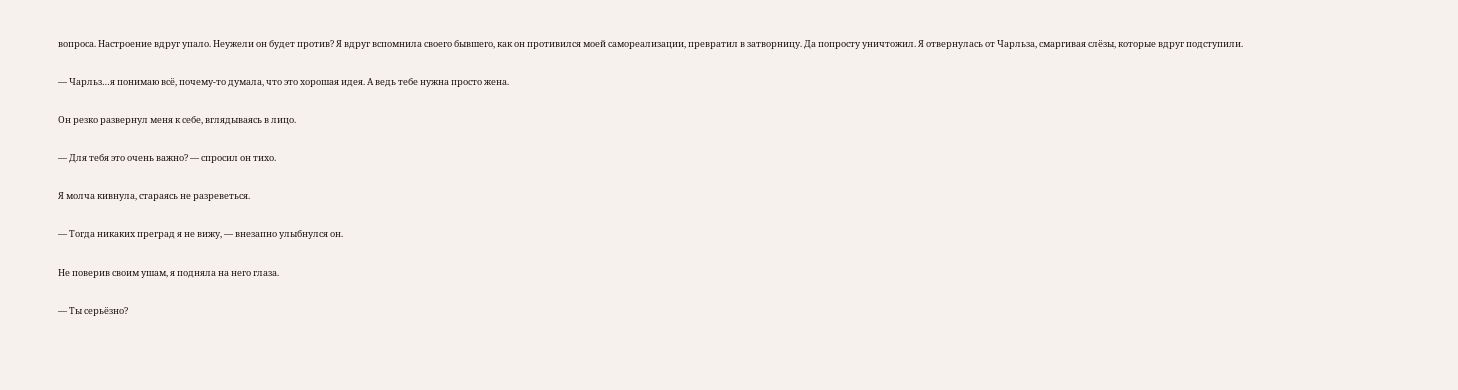вопроса. Настроение вдруг упало. Неужели он будет против? Я вдруг вспомнила своего бывшего, как он противился моей самореализации, превратил в затворницу. Да попросту уничтожил. Я отвернулась от Чарльза, смаргивая слёзы, которые вдруг подступили.

— Чарльз…я понимаю всё, почему-то думала, что это хорошая идея. А ведь тебе нужна просто жена.

Он резко развернул меня к себе, вглядываясь в лицо.

— Для тебя это очень важно? — спросил он тихо.

Я молча кивнула, стараясь не разреветься.

— Тогда никаких преград я не вижу, — внезапно улыбнулся он.

Не поверив своим ушам, я подняла на него глаза.

— Ты серьёзно?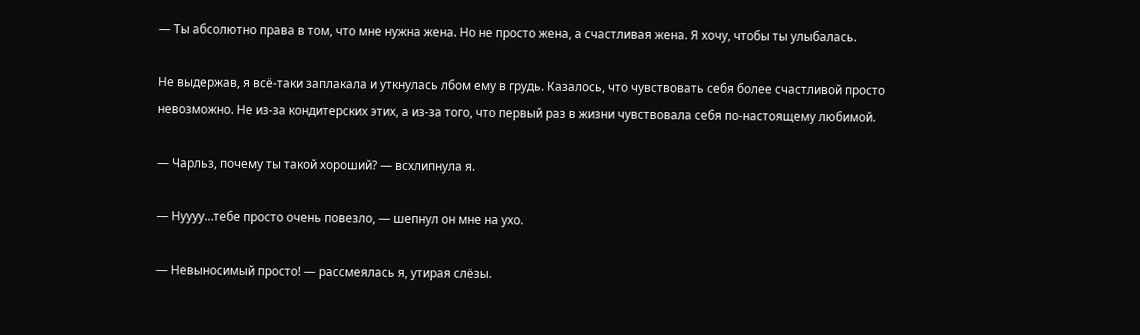— Ты абсолютно права в том, что мне нужна жена. Но не просто жена, а счастливая жена. Я хочу, чтобы ты улыбалась.

Не выдержав, я всё-таки заплакала и уткнулась лбом ему в грудь. Казалось, что чувствовать себя более счастливой просто невозможно. Не из-за кондитерских этих, а из-за того, что первый раз в жизни чувствовала себя по-настоящему любимой.

— Чарльз, почему ты такой хороший? — всхлипнула я.

— Нуууу…тебе просто очень повезло, — шепнул он мне на ухо.

— Невыносимый просто! — рассмеялась я, утирая слёзы.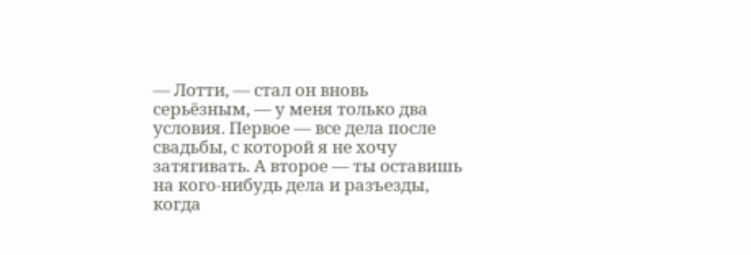— Лотти, — стал он вновь серьёзным, — у меня только два условия. Первое — все дела после свадьбы, с которой я не хочу затягивать. А второе — ты оставишь на кого-нибудь дела и разъезды, когда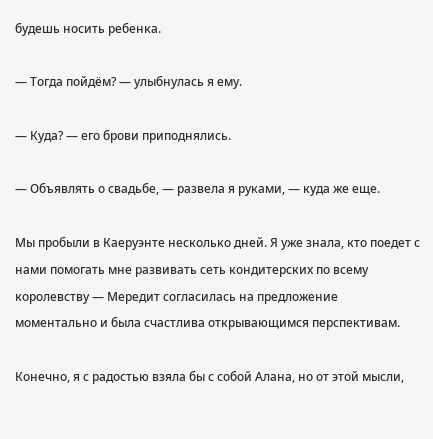будешь носить ребенка.

— Тогда пойдём? — улыбнулась я ему.

— Куда? — его брови приподнялись.

— Объявлять о свадьбе, — развела я руками, — куда же еще.

Мы пробыли в Каеруэнте несколько дней. Я уже знала, кто поедет с нами помогать мне развивать сеть кондитерских по всему королевству — Мередит согласилась на предложение моментально и была счастлива открывающимся перспективам.

Конечно, я с радостью взяла бы с собой Алана, но от этой мысли,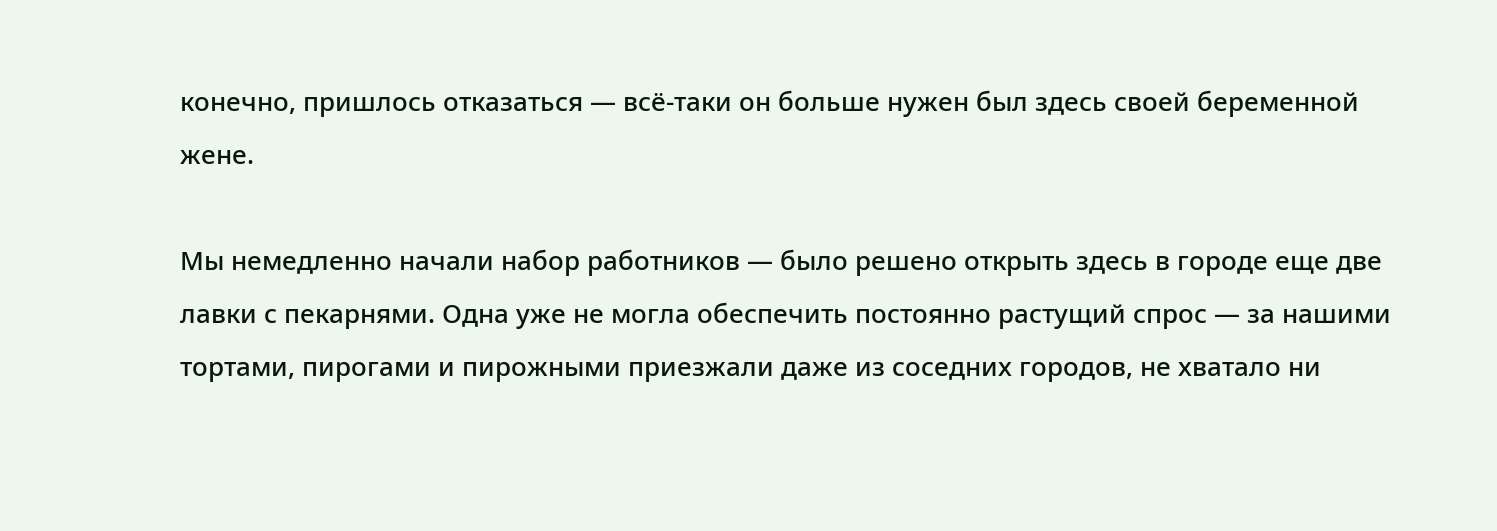конечно, пришлось отказаться — всё-таки он больше нужен был здесь своей беременной жене.

Мы немедленно начали набор работников — было решено открыть здесь в городе еще две лавки с пекарнями. Одна уже не могла обеспечить постоянно растущий спрос — за нашими тортами, пирогами и пирожными приезжали даже из соседних городов, не хватало ни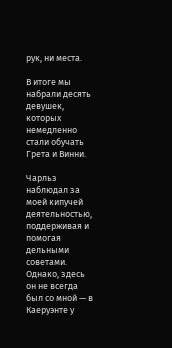рук, ни места.

В итоге мы набрали десять девушек, которых немедленно стали обучать Грета и Винни.

Чарльз наблюдал за моей кипучей деятельностью, поддерживая и помогая дельными советами. Однако, здесь он не всегда был со мной — в Каеруэнте у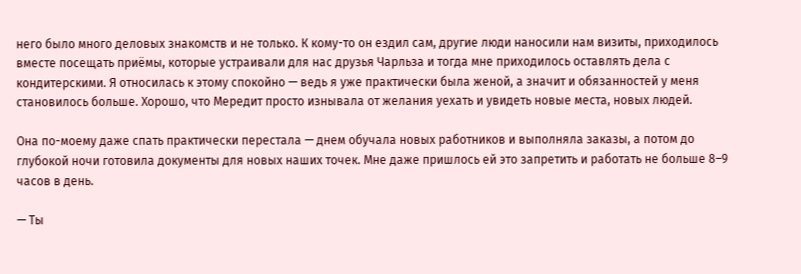него было много деловых знакомств и не только. К кому-то он ездил сам, другие люди наносили нам визиты, приходилось вместе посещать приёмы, которые устраивали для нас друзья Чарльза и тогда мне приходилось оставлять дела с кондитерскими. Я относилась к этому спокойно — ведь я уже практически была женой, а значит и обязанностей у меня становилось больше. Хорошо, что Мередит просто изнывала от желания уехать и увидеть новые места, новых людей.

Она по-моему даже спать практически перестала — днем обучала новых работников и выполняла заказы, а потом до глубокой ночи готовила документы для новых наших точек. Мне даже пришлось ей это запретить и работать не больше 8–9 часов в день.

— Ты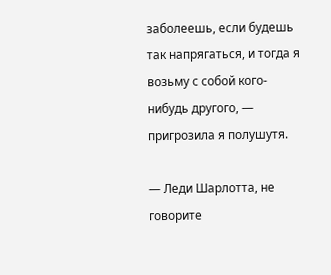заболеешь, если будешь так напрягаться, и тогда я возьму с собой кого-нибудь другого, — пригрозила я полушутя.

— Леди Шарлотта, не говорите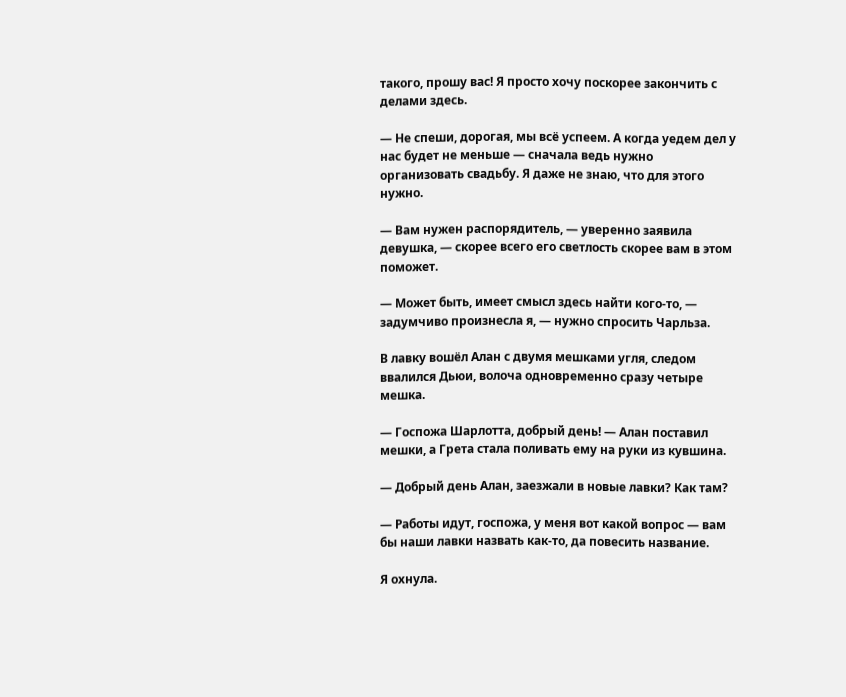такого, прошу вас! Я просто хочу поскорее закончить с делами здесь.

— Не спеши, дорогая, мы всё успеем. А когда уедем дел у нас будет не меньше — сначала ведь нужно организовать свадьбу. Я даже не знаю, что для этого нужно.

— Вам нужен распорядитель, — уверенно заявила девушка, — скорее всего его светлость скорее вам в этом поможет.

— Может быть, имеет смысл здесь найти кого-то, — задумчиво произнесла я, — нужно спросить Чарльза.

В лавку вошёл Алан с двумя мешками угля, следом ввалился Дьюи, волоча одновременно сразу четыре мешка.

— Госпожа Шарлотта, добрый день! — Алан поставил мешки, а Грета стала поливать ему на руки из кувшина.

— Добрый день Алан, заезжали в новые лавки? Как там?

— Работы идут, госпожа, у меня вот какой вопрос — вам бы наши лавки назвать как-то, да повесить название.

Я охнула.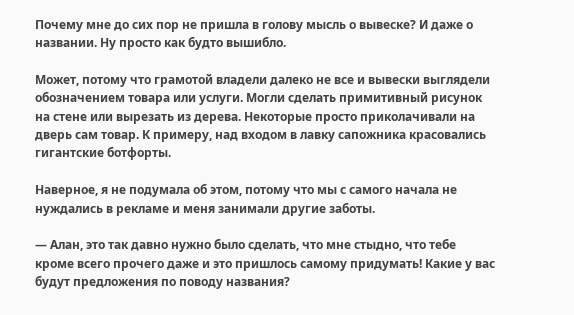Почему мне до сих пор не пришла в голову мысль о вывеске? И даже о названии. Ну просто как будто вышибло.

Может, потому что грамотой владели далеко не все и вывески выглядели обозначением товара или услуги. Могли сделать примитивный рисунок на стене или вырезать из дерева. Некоторые просто приколачивали на дверь сам товар. К примеру, над входом в лавку сапожника красовались гигантские ботфорты.

Наверное, я не подумала об этом, потому что мы с самого начала не нуждались в рекламе и меня занимали другие заботы.

— Алан, это так давно нужно было сделать, что мне стыдно, что тебе кроме всего прочего даже и это пришлось самому придумать! Какие у вас будут предложения по поводу названия?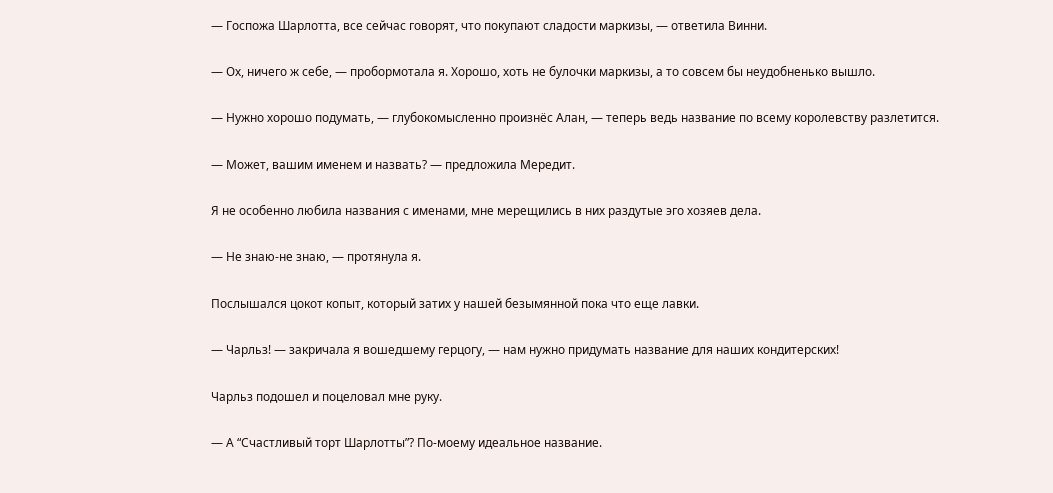— Госпожа Шарлотта, все сейчас говорят, что покупают сладости маркизы, — ответила Винни.

— Ох, ничего ж себе, — пробормотала я. Хорошо, хоть не булочки маркизы, а то совсем бы неудобненько вышло.

— Нужно хорошо подумать, — глубокомысленно произнёс Алан, — теперь ведь название по всему королевству разлетится.

— Может, вашим именем и назвать? — предложила Мередит.

Я не особенно любила названия с именами, мне мерещились в них раздутые эго хозяев дела.

— Не знаю-не знаю, — протянула я.

Послышался цокот копыт, который затих у нашей безымянной пока что еще лавки.

— Чарльз! — закричала я вошедшему герцогу, — нам нужно придумать название для наших кондитерских!

Чарльз подошел и поцеловал мне руку.

— А “Счастливый торт Шарлотты”? По-моему идеальное название.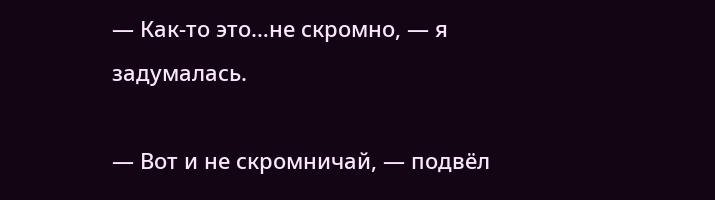— Как-то это…не скромно, — я задумалась.

— Вот и не скромничай, — подвёл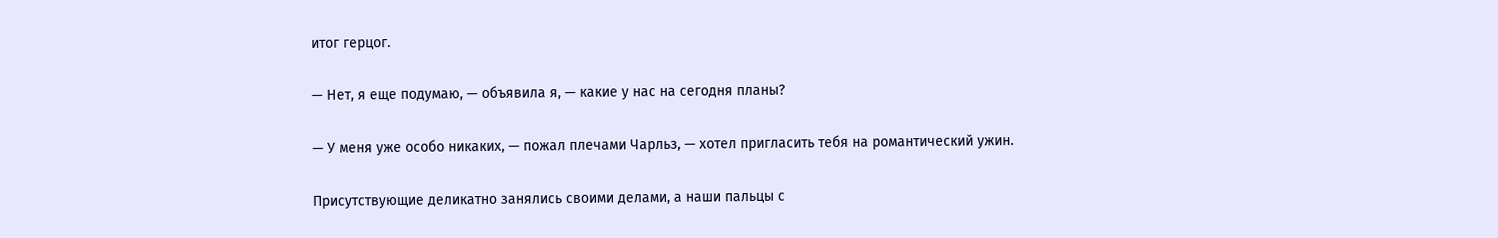итог герцог.

— Нет, я еще подумаю, — объявила я, — какие у нас на сегодня планы?

— У меня уже особо никаких, — пожал плечами Чарльз, — хотел пригласить тебя на романтический ужин.

Присутствующие деликатно занялись своими делами, а наши пальцы с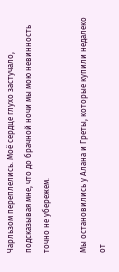Чарльзом переплелись. Моё сердце глухо застучало, подсказывая мне, что до брачной ночи мы мою невинность точно не убережем.

Мы остановились у Алана и Греты, которые купили недалеко от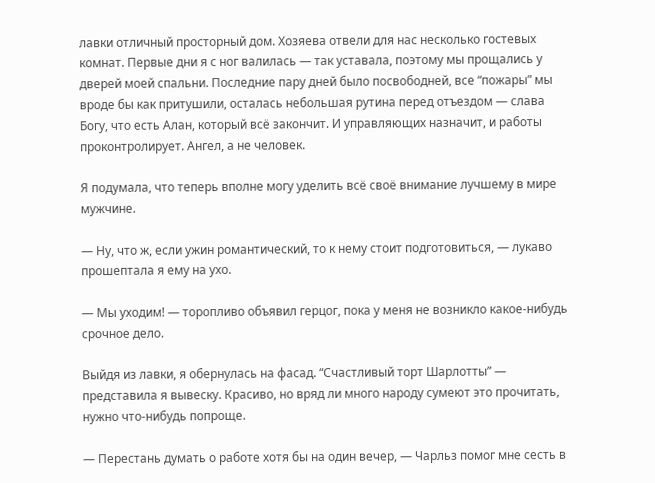лавки отличный просторный дом. Хозяева отвели для нас несколько гостевых комнат. Первые дни я с ног валилась — так уставала, поэтому мы прощались у дверей моей спальни. Последние пару дней было посвободней, все “пожары” мы вроде бы как притушили, осталась небольшая рутина перед отъездом — слава Богу, что есть Алан, который всё закончит. И управляющих назначит, и работы проконтролирует. Ангел, а не человек.

Я подумала, что теперь вполне могу уделить всё своё внимание лучшему в мире мужчине.

— Ну, что ж, если ужин романтический, то к нему стоит подготовиться, — лукаво прошептала я ему на ухо.

— Мы уходим! — торопливо объявил герцог, пока у меня не возникло какое-нибудь срочное дело.

Выйдя из лавки, я обернулась на фасад. “Счастливый торт Шарлотты” — представила я вывеску. Красиво, но вряд ли много народу сумеют это прочитать, нужно что-нибудь попроще.

— Перестань думать о работе хотя бы на один вечер, — Чарльз помог мне сесть в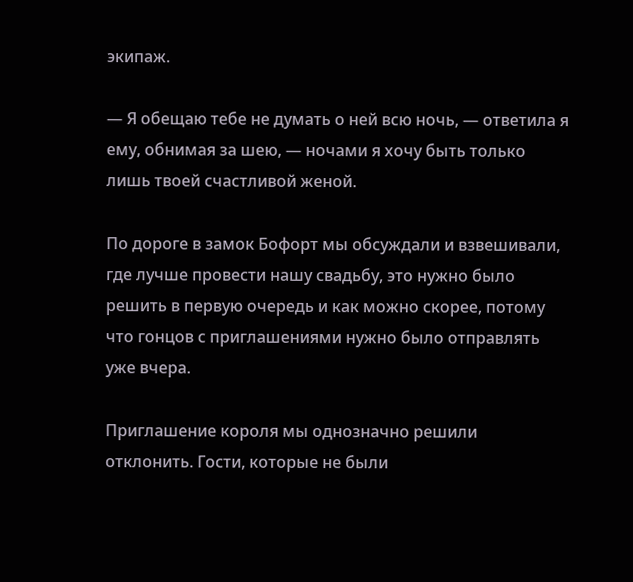экипаж.

— Я обещаю тебе не думать о ней всю ночь, — ответила я ему, обнимая за шею, — ночами я хочу быть только лишь твоей счастливой женой.

По дороге в замок Бофорт мы обсуждали и взвешивали, где лучше провести нашу свадьбу, это нужно было решить в первую очередь и как можно скорее, потому что гонцов с приглашениями нужно было отправлять уже вчера.

Приглашение короля мы однозначно решили отклонить. Гости, которые не были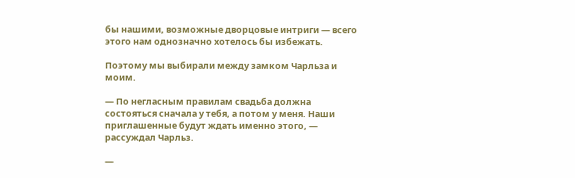бы нашими, возможные дворцовые интриги — всего этого нам однозначно хотелось бы избежать.

Поэтому мы выбирали между замком Чарльза и моим.

— По негласным правилам свадьба должна состояться сначала у тебя, а потом у меня. Наши приглашенные будут ждать именно этого, — рассуждал Чарльз.

—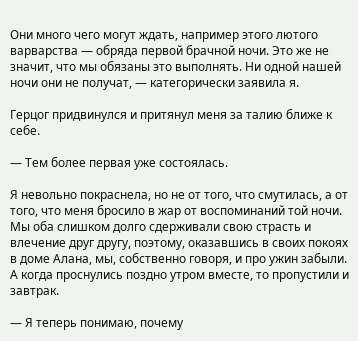Они много чего могут ждать, например этого лютого варварства — обряда первой брачной ночи. Это же не значит, что мы обязаны это выполнять. Ни одной нашей ночи они не получат, — категорически заявила я.

Герцог придвинулся и притянул меня за талию ближе к себе.

— Тем более первая уже состоялась.

Я невольно покраснела, но не от того, что смутилась, а от того, что меня бросило в жар от воспоминаний той ночи. Мы оба слишком долго сдерживали свою страсть и влечение друг другу, поэтому, оказавшись в своих покоях в доме Алана, мы, собственно говоря, и про ужин забыли. А когда проснулись поздно утром вместе, то пропустили и завтрак.

— Я теперь понимаю, почему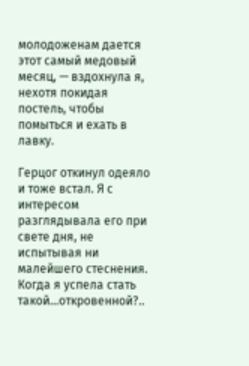молодоженам дается этот самый медовый месяц, — вздохнула я, нехотя покидая постель, чтобы помыться и ехать в лавку.

Герцог откинул одеяло и тоже встал. Я с интересом разглядывала его при свете дня, не испытывая ни малейшего стеснения. Когда я успела стать такой…откровенной?..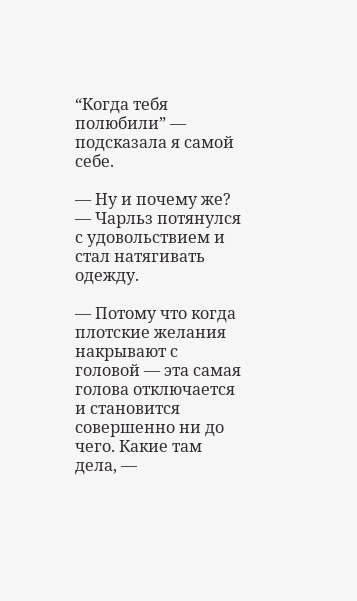“Когда тебя полюбили” — подсказала я самой себе.

— Ну и почему же? — Чарльз потянулся с удовольствием и стал натягивать одежду.

— Потому что когда плотские желания накрывают с головой — эта самая голова отключается и становится совершенно ни до чего. Какие там дела, —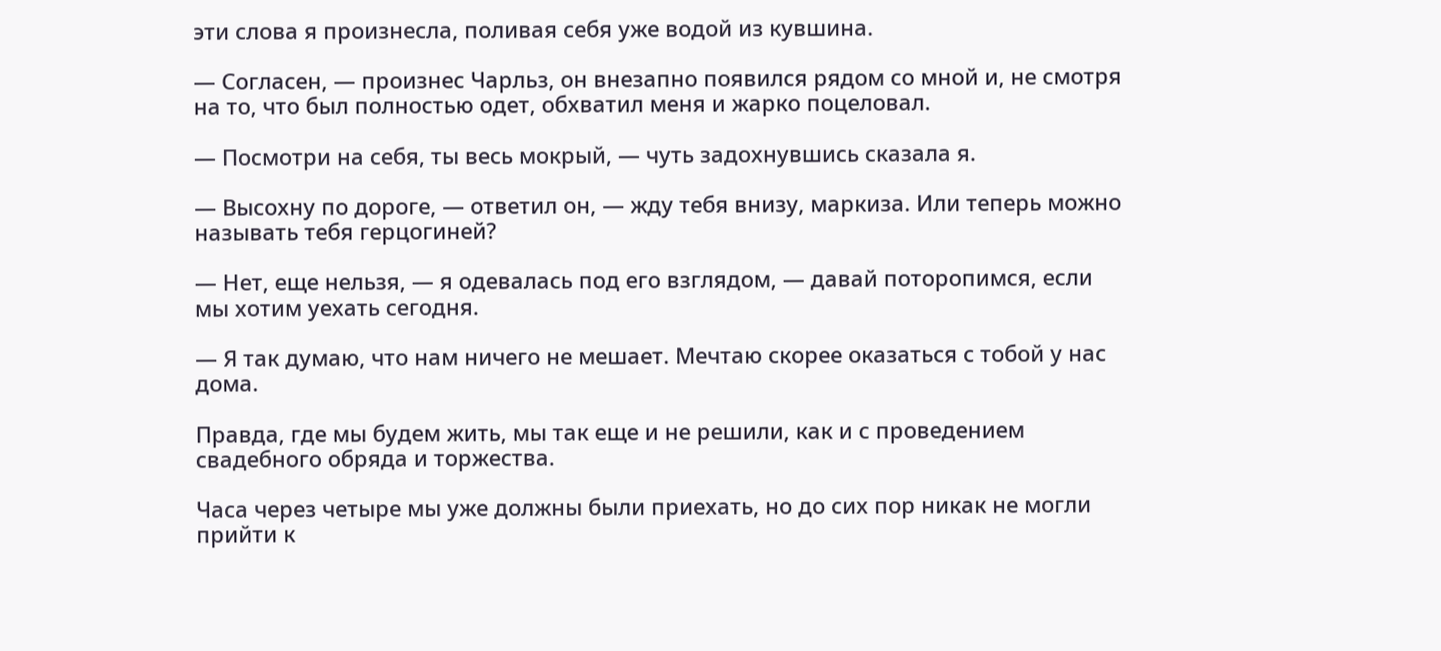эти слова я произнесла, поливая себя уже водой из кувшина.

— Согласен, — произнес Чарльз, он внезапно появился рядом со мной и, не смотря на то, что был полностью одет, обхватил меня и жарко поцеловал.

— Посмотри на себя, ты весь мокрый, — чуть задохнувшись сказала я.

— Высохну по дороге, — ответил он, — жду тебя внизу, маркиза. Или теперь можно называть тебя герцогиней?

— Нет, еще нельзя, — я одевалась под его взглядом, — давай поторопимся, если мы хотим уехать сегодня.

— Я так думаю, что нам ничего не мешает. Мечтаю скорее оказаться с тобой у нас дома.

Правда, где мы будем жить, мы так еще и не решили, как и с проведением свадебного обряда и торжества.

Часа через четыре мы уже должны были приехать, но до сих пор никак не могли прийти к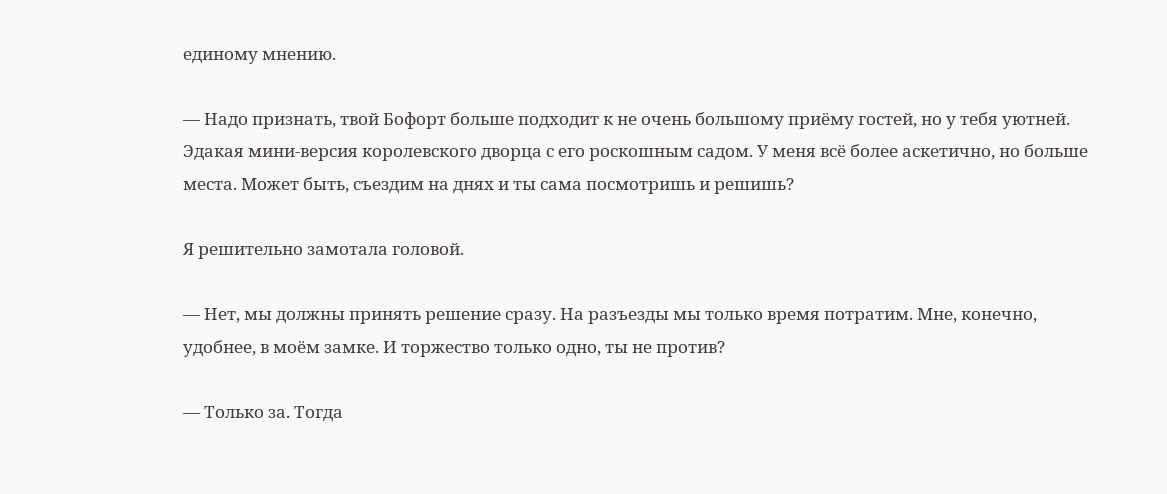единому мнению.

— Надо признать, твой Бофорт больше подходит к не очень большому приёму гостей, но у тебя уютней. Эдакая мини-версия королевского дворца с его роскошным садом. У меня всё более аскетично, но больше места. Может быть, съездим на днях и ты сама посмотришь и решишь?

Я решительно замотала головой.

— Нет, мы должны принять решение сразу. На разъезды мы только время потратим. Мне, конечно, удобнее, в моём замке. И торжество только одно, ты не против?

— Только за. Тогда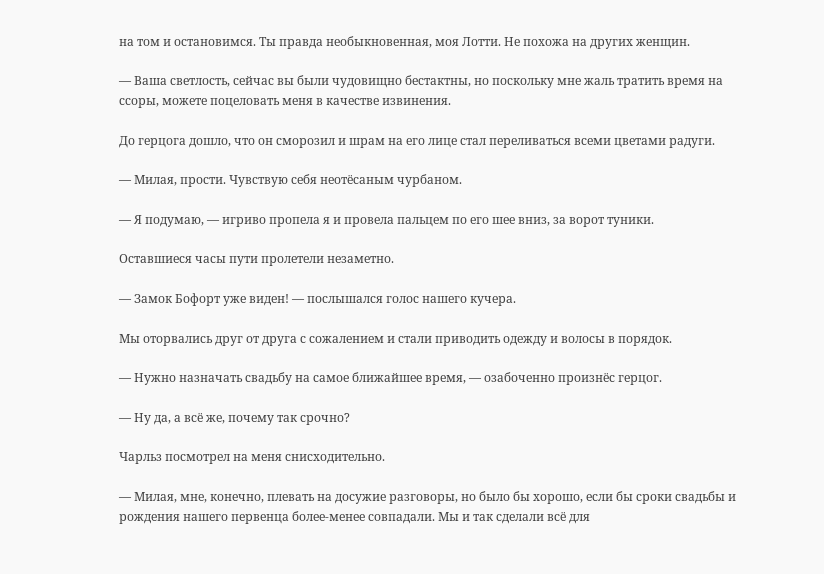на том и остановимся. Ты правда необыкновенная, моя Лотти. Не похожа на других женщин.

— Ваша светлость, сейчас вы были чудовищно бестактны, но поскольку мне жаль тратить время на ссоры, можете поцеловать меня в качестве извинения.

До герцога дошло, что он сморозил и шрам на его лице стал переливаться всеми цветами радуги.

— Милая, прости. Чувствую себя неотёсаным чурбаном.

— Я подумаю, — игриво пропела я и провела пальцем по его шее вниз, за ворот туники.

Оставшиеся часы пути пролетели незаметно.

— Замок Бофорт уже виден! — послышался голос нашего кучера.

Мы оторвались друг от друга с сожалением и стали приводить одежду и волосы в порядок.

— Нужно назначать свадьбу на самое ближайшее время, — озабоченно произнёс герцог.

— Ну да, а всё же, почему так срочно?

Чарльз посмотрел на меня снисходительно.

— Милая, мне, конечно, плевать на досужие разговоры, но было бы хорошо, если бы сроки свадьбы и рождения нашего первенца более-менее совпадали. Мы и так сделали всё для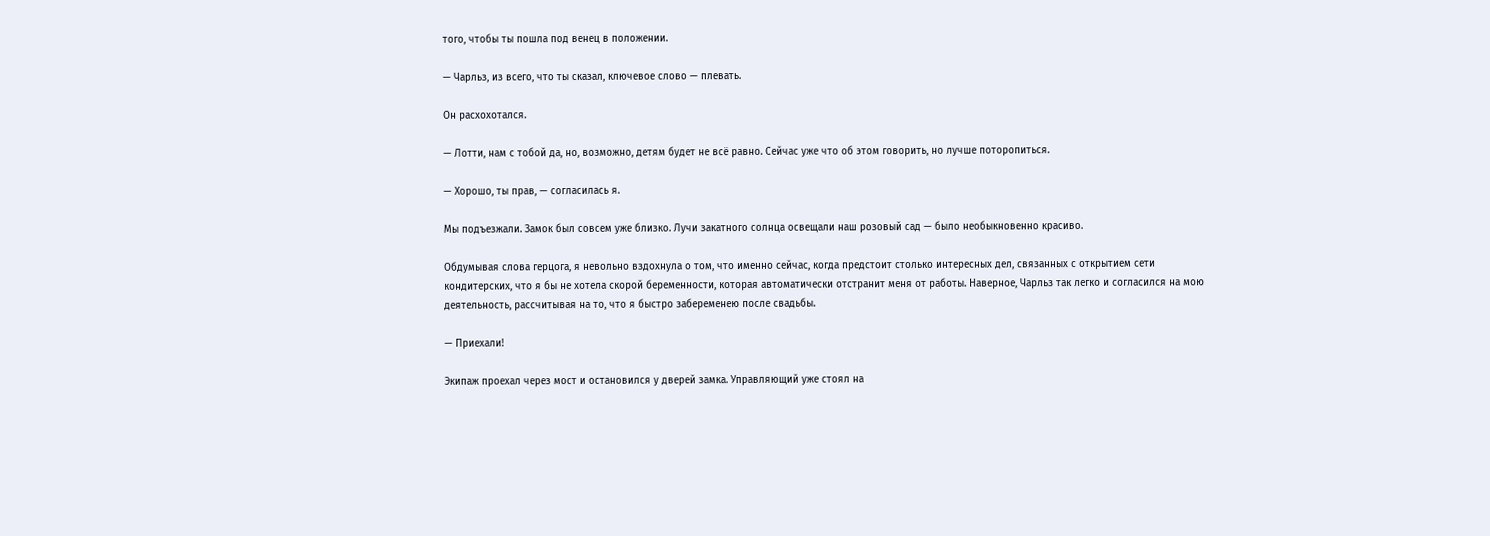того, чтобы ты пошла под венец в положении.

— Чарльз, из всего, что ты сказал, ключевое слово — плевать.

Он расхохотался.

— Лотти, нам с тобой да, но, возможно, детям будет не всё равно. Сейчас уже что об этом говорить, но лучше поторопиться.

— Хорошо, ты прав, — согласилась я.

Мы подъезжали. Замок был совсем уже близко. Лучи закатного солнца освещали наш розовый сад — было необыкновенно красиво.

Обдумывая слова герцога, я невольно вздохнула о том, что именно сейчас, когда предстоит столько интересных дел, связанных с открытием сети кондитерских, что я бы не хотела скорой беременности, которая автоматически отстранит меня от работы. Наверное, Чарльз так легко и согласился на мою деятельность, рассчитывая на то, что я быстро забеременею после свадьбы.

— Приехали!

Экипаж проехал через мост и остановился у дверей замка. Управляющий уже стоял на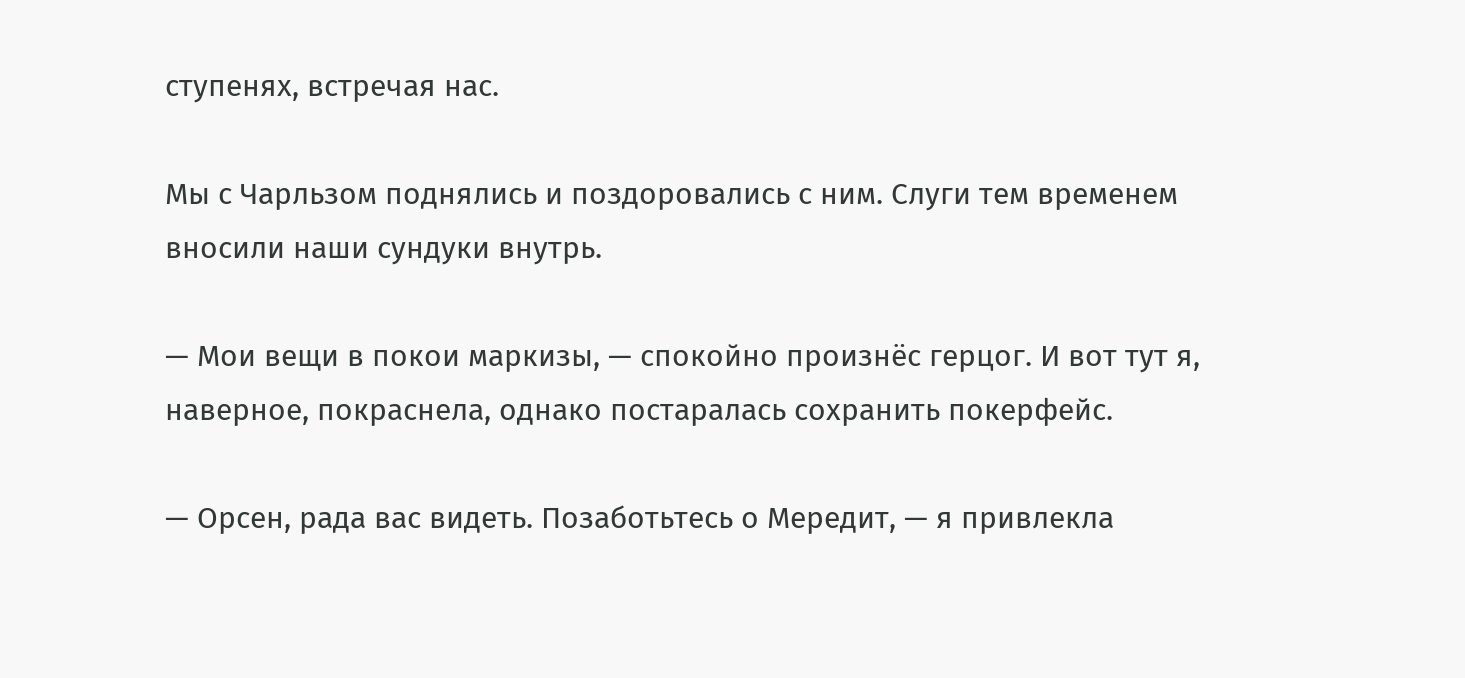ступенях, встречая нас.

Мы с Чарльзом поднялись и поздоровались с ним. Слуги тем временем вносили наши сундуки внутрь.

— Мои вещи в покои маркизы, — спокойно произнёс герцог. И вот тут я, наверное, покраснела, однако постаралась сохранить покерфейс.

— Орсен, рада вас видеть. Позаботьтесь о Мередит, — я привлекла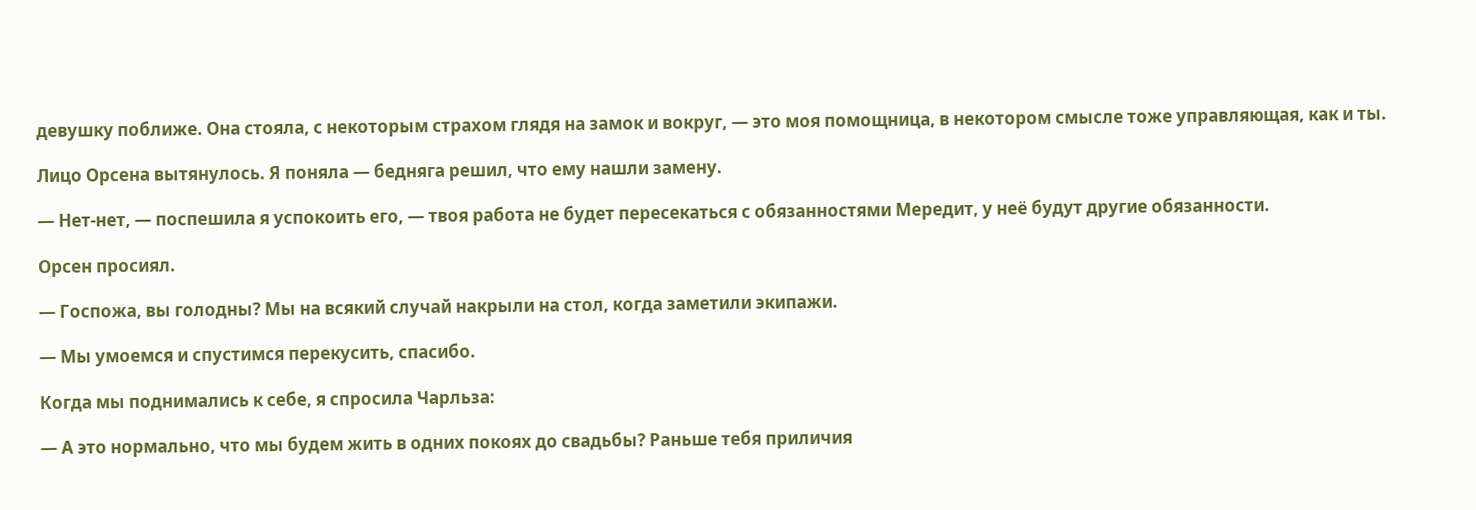девушку поближе. Она стояла, с некоторым страхом глядя на замок и вокруг, — это моя помощница, в некотором смысле тоже управляющая, как и ты.

Лицо Орсена вытянулось. Я поняла — бедняга решил, что ему нашли замену.

— Нет-нет, — поспешила я успокоить его, — твоя работа не будет пересекаться с обязанностями Мередит, у неё будут другие обязанности.

Орсен просиял.

— Госпожа, вы голодны? Мы на всякий случай накрыли на стол, когда заметили экипажи.

— Мы умоемся и спустимся перекусить, спасибо.

Когда мы поднимались к себе, я спросила Чарльза:

— А это нормально, что мы будем жить в одних покоях до свадьбы? Раньше тебя приличия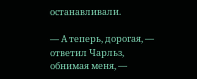останавливали.

— А теперь, дорогая, — ответил Чарльз, обнимая меня, —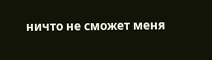ничто не сможет меня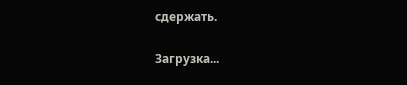сдержать.

Загрузка...